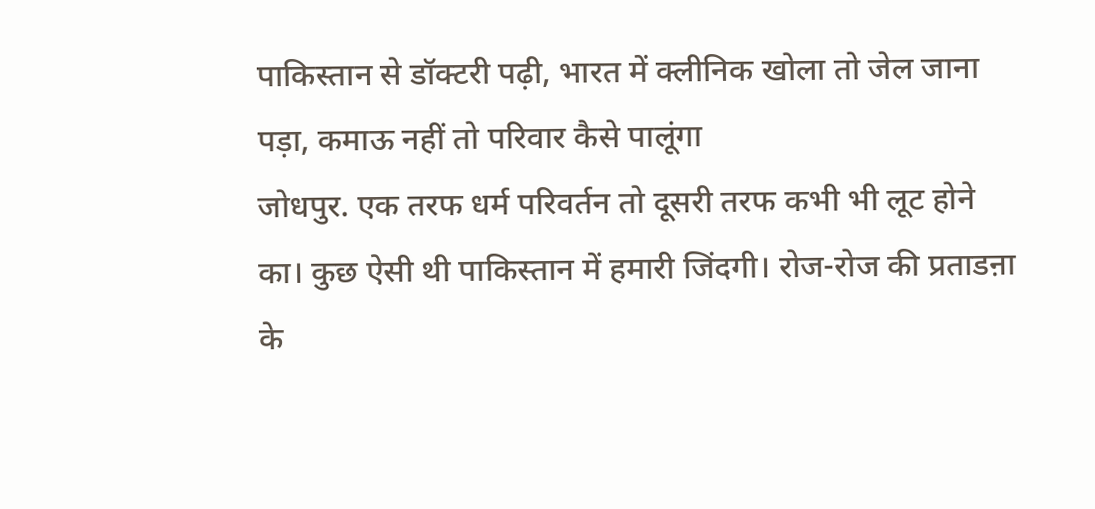पाकिस्तान से डॉक्टरी पढ़ी, भारत में क्लीनिक खोला तो जेल जाना पड़ा, कमाऊ नहीं तो परिवार कैसे पालूंगा
जोधपुर. एक तरफ धर्म परिवर्तन तो दूसरी तरफ कभी भी लूट होने का। कुछ ऐसी थी पाकिस्तान में हमारी जिंदगी। रोज-रोज की प्रताडऩा के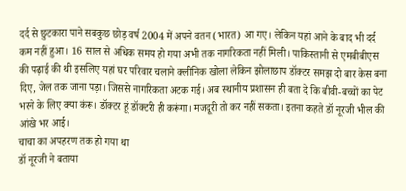दर्द से छुटकारा पाने सबकुछ छोड़ वर्ष 2004 में अपने वतन (भारत) आ गए। लेकिन यहां आने के बाद भी दर्द कम नहीं हुआ। 16 साल से अधिक समय हो गया अभी तक नागरिकता नहीं मिली। पाकिस्तानी से एमबीबीएस की पढ़ाई की थी इसलिए यहां घर परिवार चलाने क्लीनिक खोला लेकिन झोलाछाप डॉक्टर समझ दो बार केस बना दिए, जेल तक जाना पड़ा। जिससे नागरिकता अटक गई। अब स्थानीय प्रशासन ही बता दे कि बीवी-बच्चों का पेट भरने के लिए क्या कंरू। डॉक्टर हूं डॉक्टरी ही करूंगा। मजदूरी तो कर नहीं सकता। इतना कहते डॉ नूरजी भील की आंखे भर आई।
चाचा का अपहरण तक हो गया था
डॉ नूरजी ने बताया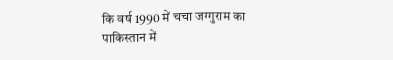कि वर्ष 1990 में चचा जग्गुराम का पाकिस्तान में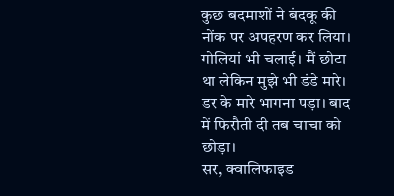कुछ बदमाशों ने बंदकू की नोंक पर अपहरण कर लिया। गोलियां भी चलाई। मैं छोटा था लेकिन मुझे भी डंडे मारे। डर के मारे भागना पड़ा। बाद में फिरौती दी तब चाचा को छोड़ा।
सर, क्वालिफाइड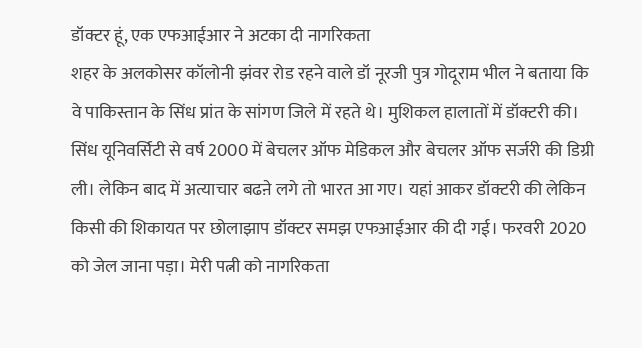डॉक्टर हूं, एक एफआईआर ने अटका दी नागरिकता
शहर के अलकोसर कॉलोनी झंवर रोड रहने वाले डॉ नूरजी पुत्र गोदूराम भील ने बताया कि वे पाकिस्तान के सिंध प्रांत के सांगण जिले में रहते थे। मुशिकल हालातों में डॉक्टरी की। सिंध यूनिवर्सिटी से वर्ष 2000 में बेचलर ऑफ मेडिकल और बेचलर ऑफ सर्जरी की डिग्री ली। लेकिन बाद में अत्याचार बढऩे लगे तो भारत आ गए। यहां आकर डॉक्टरी की लेकिन किसी की शिकायत पर छोलाझाप डॉक्टर समझ एफआईआर की दी गई। फरवरी 2020 को जेल जाना पड़ा। मेरी पत्नी को नागरिकता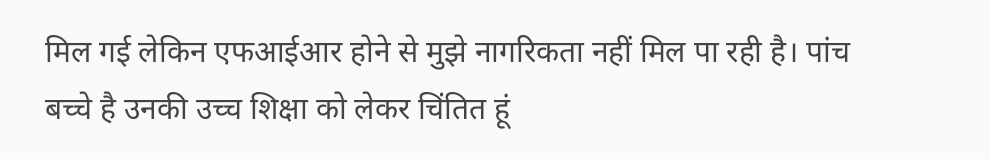मिल गई लेकिन एफआईआर होने से मुझे नागरिकता नहीं मिल पा रही है। पांच बच्चे है उनकी उच्च शिक्षा को लेकर चिंतित हूं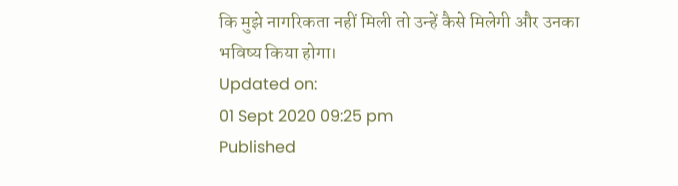कि मुझे नागरिकता नहीं मिली तो उन्हें कैसे मिलेगी और उनका भविष्य किया होगा।
Updated on:
01 Sept 2020 09:25 pm
Published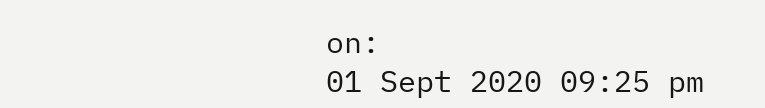on:
01 Sept 2020 09:25 pm